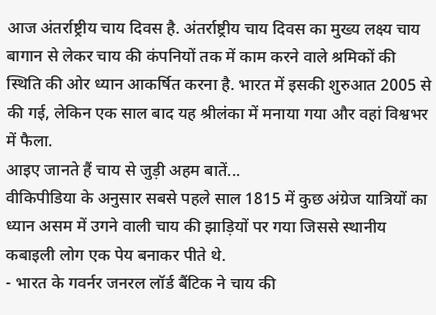आज अंतर्राष्ट्रीय चाय दिवस है. अंतर्राष्ट्रीय चाय दिवस का मुख्य लक्ष्य चाय बागान से लेकर चाय की कंपनियों तक में काम करने वाले श्रमिकों की स्थिति की ओर ध्यान आकर्षित करना है. भारत में इसकी शुरुआत 2005 से की गई, लेकिन एक साल बाद यह श्रीलंका में मनाया गया और वहां विश्वभर में फैला.
आइए जानते हैं चाय से जुड़ी अहम बातें...
वीकिपीडिया के अनुसार सबसे पहले साल 1815 में कुछ अंग्रेज यात्रियों का ध्यान असम में उगने वाली चाय की झाड़ियों पर गया जिससे स्थानीय कबाइली लोग एक पेय बनाकर पीते थे.
- भारत के गवर्नर जनरल लॉर्ड बैंटिक ने चाय की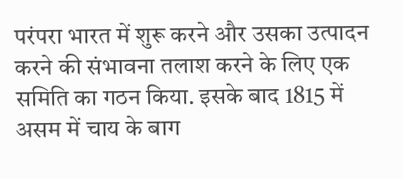परंपरा भारत में शुरू करने और उसका उत्पादन करने की संभावना तलाश करने के लिए एक समिति का गठन किया. इसके बाद 1815 में असम में चाय के बाग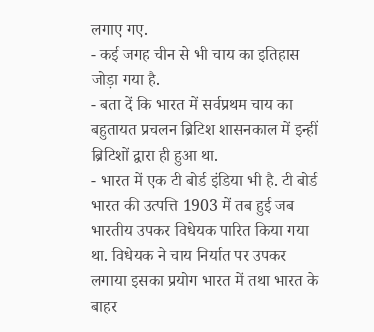लगाए गए.
- कई जगह चीन से भी चाय का इतिहास जोड़ा गया है.
- बता दें कि भारत में सर्वप्रथम चाय का बहुतायत प्रचलन ब्रिटिश शासनकाल में इन्हीं ब्रिटिशों द्वारा ही हुआ था.
- भारत में एक टी बोर्ड इंडिया भी है. टी बोर्ड भारत की उत्पत्ति 1903 में तब हुई जब भारतीय उपकर विधेयक पारित किया गया था. विधेयक ने चाय निर्यात पर उपकर लगाया इसका प्रयोग भारत में तथा भारत के बाहर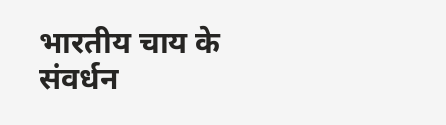भारतीय चाय के संवर्धन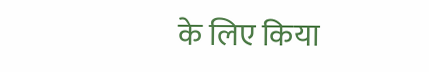के लिए किया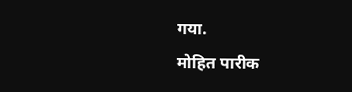गया.
मोहित पारीक